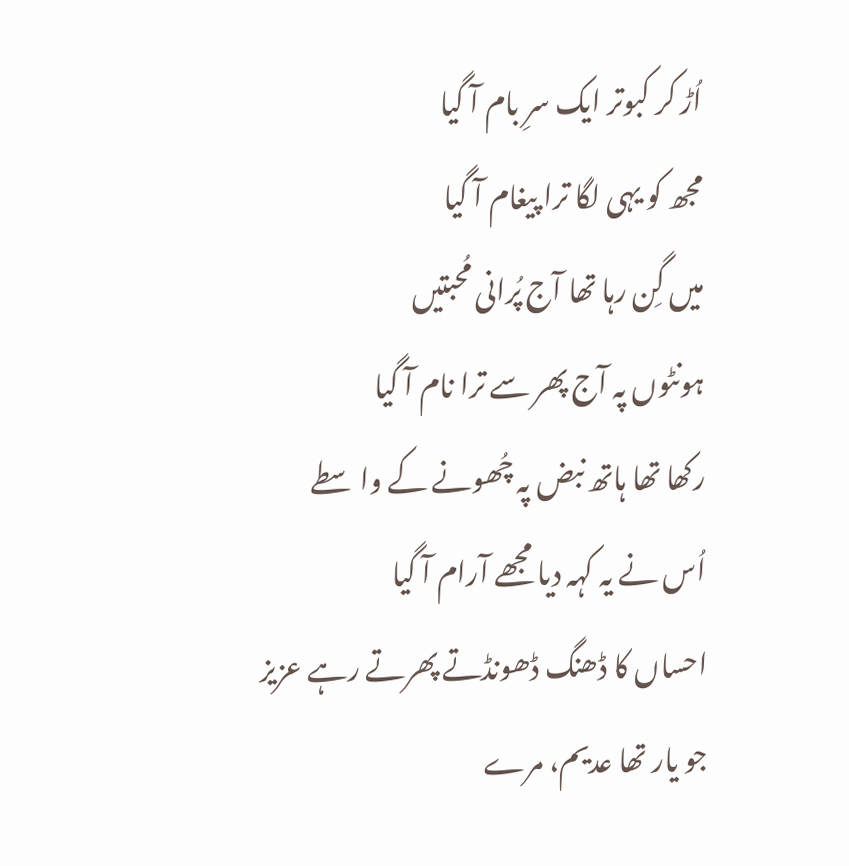اُڑ کر کبوتر ایک سرِ بام آ گیا
مجھ کو یہی لگا ترا پیغام آ گیا
میں گِن رہا تھا آج پُرانی مُحبتیں
ہونٹوں پہ آج پھر سے ترا نام آ گیا
رکھا تھا ہاتھ نبض پہ چُھونے کے واسطے
اُس نے یہ کہہ دیا مجھے آرام آ گیا
احساں کا ڈھنگ ڈھونڈتے پھرتے رہے عزیز
جو یار تھا عدیم، مرے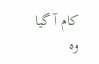کام آ گیا
وہ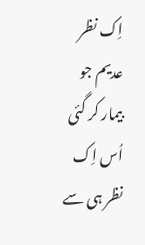اِک نظر عدیم جو بیمار کر گئی
اُس اِک نظر ہی سے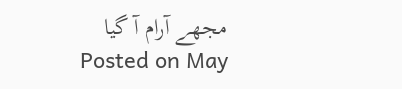مجھے آرام آ گیا
Posted on May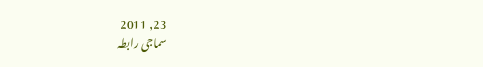23, 2011
سماجی رابطہ